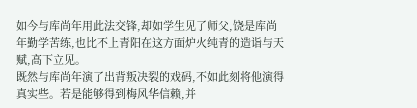如今与库尚年用此法交锋,却如学生见了师父,饶是库尚年勤学苦练,也比不上青阳在这方面炉火纯青的造诣与天赋,高下立见。
既然与库尚年演了出背叛决裂的戏码,不如此刻将他演得真实些。若是能够得到梅风华信赖,并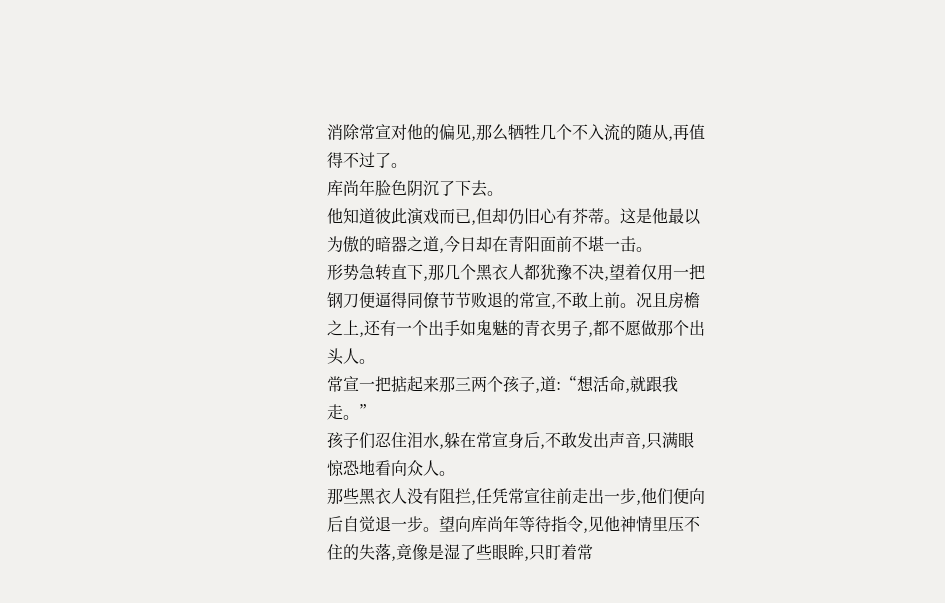消除常宣对他的偏见,那么牺牲几个不入流的随从,再值得不过了。
库尚年脸色阴沉了下去。
他知道彼此演戏而已,但却仍旧心有芥蒂。这是他最以为傲的暗器之道,今日却在青阳面前不堪一击。
形势急转直下,那几个黑衣人都犹豫不决,望着仅用一把钢刀便逼得同僚节节败退的常宣,不敢上前。况且房檐之上,还有一个出手如鬼魅的青衣男子,都不愿做那个出头人。
常宣一把掂起来那三两个孩子,道:“想活命,就跟我走。”
孩子们忍住泪水,躲在常宣身后,不敢发出声音,只满眼惊恐地看向众人。
那些黑衣人没有阻拦,任凭常宣往前走出一步,他们便向后自觉退一步。望向库尚年等待指令,见他神情里压不住的失落,竟像是湿了些眼眸,只盯着常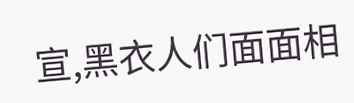宣,黑衣人们面面相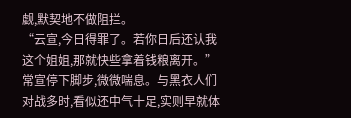觑,默契地不做阻拦。
“云宣,今日得罪了。若你日后还认我这个姐姐,那就快些拿着钱粮离开。”
常宣停下脚步,微微喘息。与黑衣人们对战多时,看似还中气十足,实则早就体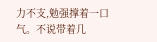力不支,勉强撑着一口气。不说带着几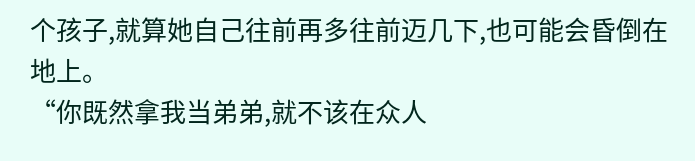个孩子,就算她自己往前再多往前迈几下,也可能会昏倒在地上。
“你既然拿我当弟弟,就不该在众人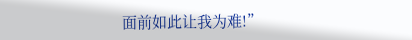面前如此让我为难!”